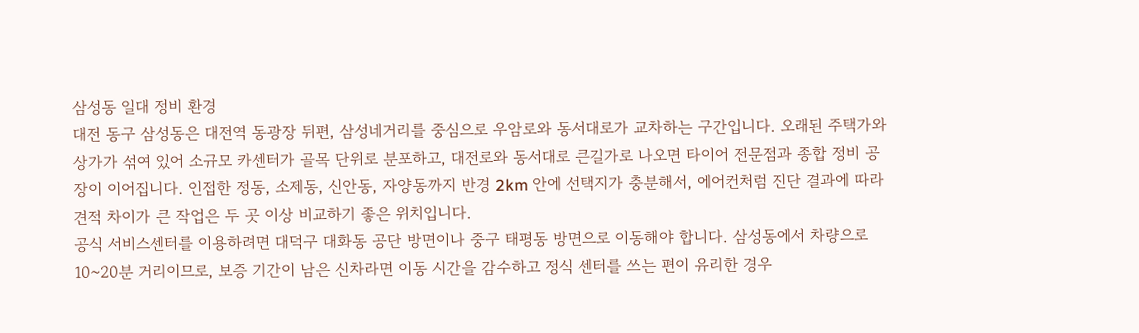삼성동 일대 정비 환경
대전 동구 삼성동은 대전역 동광장 뒤편, 삼성네거리를 중심으로 우암로와 동서대로가 교차하는 구간입니다. 오래된 주택가와 상가가 섞여 있어 소규모 카센터가 골목 단위로 분포하고, 대전로와 동서대로 큰길가로 나오면 타이어 전문점과 종합 정비 공장이 이어집니다. 인접한 정동, 소제동, 신안동, 자양동까지 반경 2km 안에 선택지가 충분해서, 에어컨처럼 진단 결과에 따라 견적 차이가 큰 작업은 두 곳 이상 비교하기 좋은 위치입니다.
공식 서비스센터를 이용하려면 대덕구 대화동 공단 방면이나 중구 태평동 방면으로 이동해야 합니다. 삼성동에서 차량으로 10~20분 거리이므로, 보증 기간이 남은 신차라면 이동 시간을 감수하고 정식 센터를 쓰는 편이 유리한 경우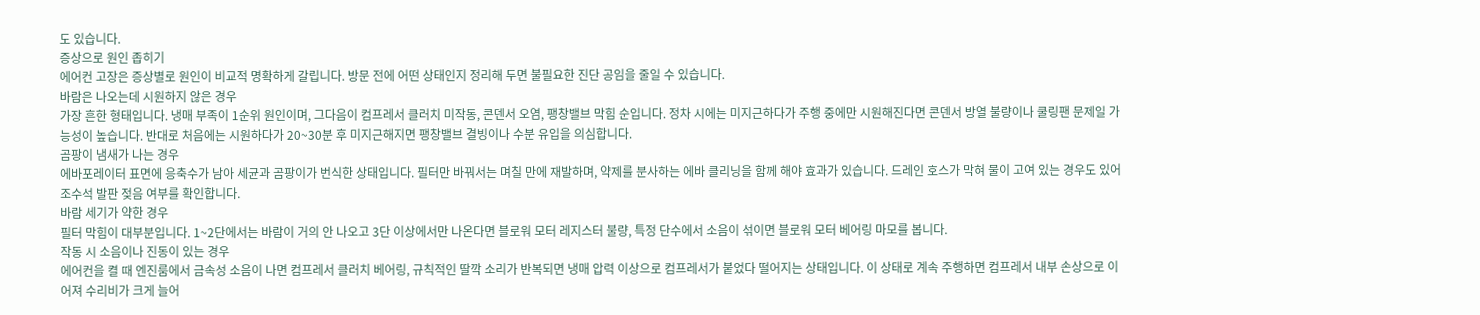도 있습니다.
증상으로 원인 좁히기
에어컨 고장은 증상별로 원인이 비교적 명확하게 갈립니다. 방문 전에 어떤 상태인지 정리해 두면 불필요한 진단 공임을 줄일 수 있습니다.
바람은 나오는데 시원하지 않은 경우
가장 흔한 형태입니다. 냉매 부족이 1순위 원인이며, 그다음이 컴프레서 클러치 미작동, 콘덴서 오염, 팽창밸브 막힘 순입니다. 정차 시에는 미지근하다가 주행 중에만 시원해진다면 콘덴서 방열 불량이나 쿨링팬 문제일 가능성이 높습니다. 반대로 처음에는 시원하다가 20~30분 후 미지근해지면 팽창밸브 결빙이나 수분 유입을 의심합니다.
곰팡이 냄새가 나는 경우
에바포레이터 표면에 응축수가 남아 세균과 곰팡이가 번식한 상태입니다. 필터만 바꿔서는 며칠 만에 재발하며, 약제를 분사하는 에바 클리닝을 함께 해야 효과가 있습니다. 드레인 호스가 막혀 물이 고여 있는 경우도 있어 조수석 발판 젖음 여부를 확인합니다.
바람 세기가 약한 경우
필터 막힘이 대부분입니다. 1~2단에서는 바람이 거의 안 나오고 3단 이상에서만 나온다면 블로워 모터 레지스터 불량, 특정 단수에서 소음이 섞이면 블로워 모터 베어링 마모를 봅니다.
작동 시 소음이나 진동이 있는 경우
에어컨을 켤 때 엔진룸에서 금속성 소음이 나면 컴프레서 클러치 베어링, 규칙적인 딸깍 소리가 반복되면 냉매 압력 이상으로 컴프레서가 붙었다 떨어지는 상태입니다. 이 상태로 계속 주행하면 컴프레서 내부 손상으로 이어져 수리비가 크게 늘어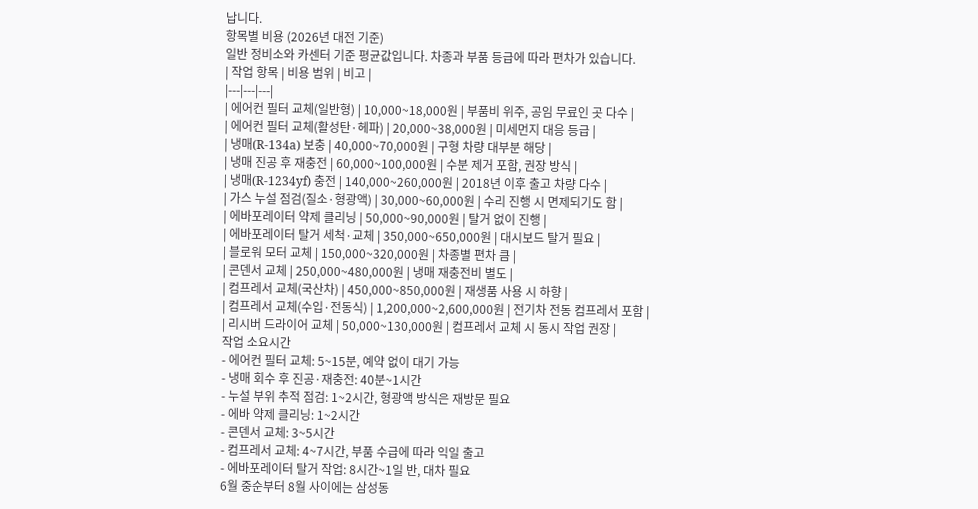납니다.
항목별 비용 (2026년 대전 기준)
일반 정비소와 카센터 기준 평균값입니다. 차종과 부품 등급에 따라 편차가 있습니다.
| 작업 항목 | 비용 범위 | 비고 |
|---|---|---|
| 에어컨 필터 교체(일반형) | 10,000~18,000원 | 부품비 위주, 공임 무료인 곳 다수 |
| 에어컨 필터 교체(활성탄·헤파) | 20,000~38,000원 | 미세먼지 대응 등급 |
| 냉매(R-134a) 보충 | 40,000~70,000원 | 구형 차량 대부분 해당 |
| 냉매 진공 후 재충전 | 60,000~100,000원 | 수분 제거 포함, 권장 방식 |
| 냉매(R-1234yf) 충전 | 140,000~260,000원 | 2018년 이후 출고 차량 다수 |
| 가스 누설 점검(질소·형광액) | 30,000~60,000원 | 수리 진행 시 면제되기도 함 |
| 에바포레이터 약제 클리닝 | 50,000~90,000원 | 탈거 없이 진행 |
| 에바포레이터 탈거 세척·교체 | 350,000~650,000원 | 대시보드 탈거 필요 |
| 블로워 모터 교체 | 150,000~320,000원 | 차종별 편차 큼 |
| 콘덴서 교체 | 250,000~480,000원 | 냉매 재충전비 별도 |
| 컴프레서 교체(국산차) | 450,000~850,000원 | 재생품 사용 시 하향 |
| 컴프레서 교체(수입·전동식) | 1,200,000~2,600,000원 | 전기차 전동 컴프레서 포함 |
| 리시버 드라이어 교체 | 50,000~130,000원 | 컴프레서 교체 시 동시 작업 권장 |
작업 소요시간
- 에어컨 필터 교체: 5~15분, 예약 없이 대기 가능
- 냉매 회수 후 진공·재충전: 40분~1시간
- 누설 부위 추적 점검: 1~2시간, 형광액 방식은 재방문 필요
- 에바 약제 클리닝: 1~2시간
- 콘덴서 교체: 3~5시간
- 컴프레서 교체: 4~7시간, 부품 수급에 따라 익일 출고
- 에바포레이터 탈거 작업: 8시간~1일 반, 대차 필요
6월 중순부터 8월 사이에는 삼성동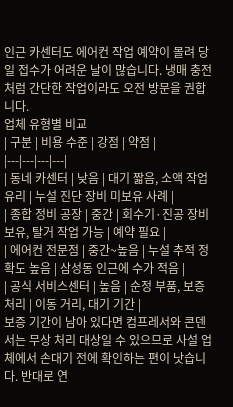인근 카센터도 에어컨 작업 예약이 몰려 당일 접수가 어려운 날이 많습니다. 냉매 충전처럼 간단한 작업이라도 오전 방문을 권합니다.
업체 유형별 비교
| 구분 | 비용 수준 | 강점 | 약점 |
|---|---|---|---|
| 동네 카센터 | 낮음 | 대기 짧음, 소액 작업 유리 | 누설 진단 장비 미보유 사례 |
| 종합 정비 공장 | 중간 | 회수기·진공 장비 보유, 탈거 작업 가능 | 예약 필요 |
| 에어컨 전문점 | 중간~높음 | 누설 추적 정확도 높음 | 삼성동 인근에 수가 적음 |
| 공식 서비스센터 | 높음 | 순정 부품, 보증 처리 | 이동 거리, 대기 기간 |
보증 기간이 남아 있다면 컴프레서와 콘덴서는 무상 처리 대상일 수 있으므로 사설 업체에서 손대기 전에 확인하는 편이 낫습니다. 반대로 연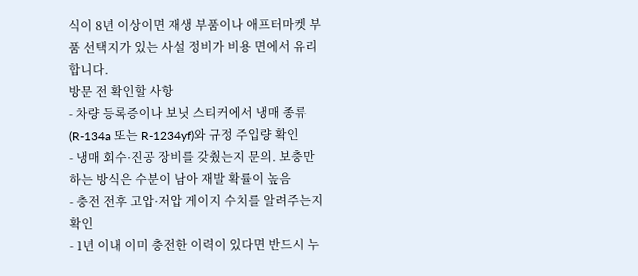식이 8년 이상이면 재생 부품이나 애프터마켓 부품 선택지가 있는 사설 정비가 비용 면에서 유리합니다.
방문 전 확인할 사항
- 차량 등록증이나 보닛 스티커에서 냉매 종류(R-134a 또는 R-1234yf)와 규정 주입량 확인
- 냉매 회수·진공 장비를 갖췄는지 문의. 보충만 하는 방식은 수분이 남아 재발 확률이 높음
- 충전 전후 고압·저압 게이지 수치를 알려주는지 확인
- 1년 이내 이미 충전한 이력이 있다면 반드시 누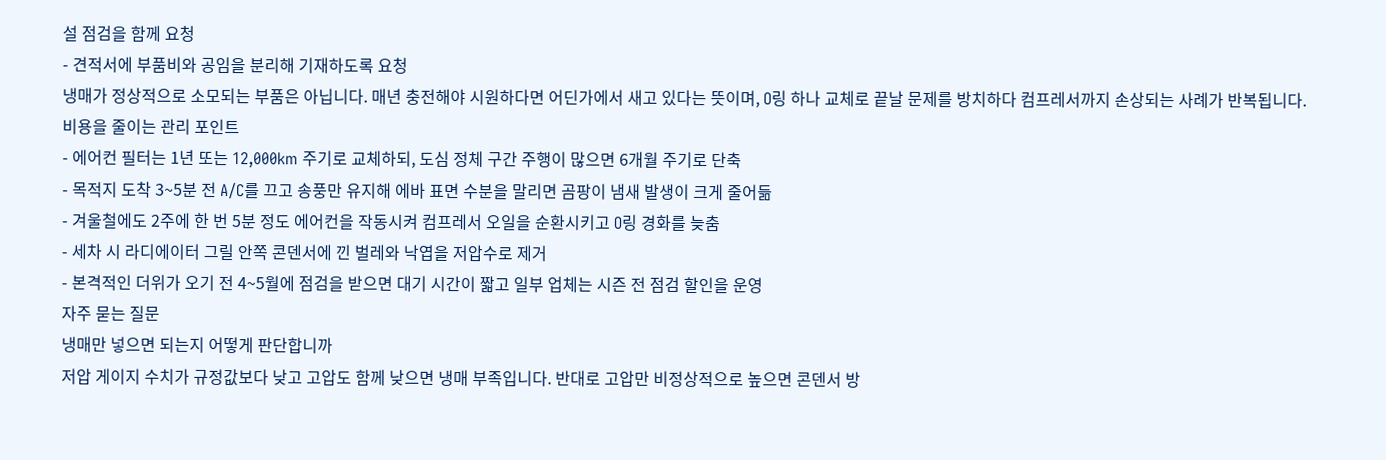설 점검을 함께 요청
- 견적서에 부품비와 공임을 분리해 기재하도록 요청
냉매가 정상적으로 소모되는 부품은 아닙니다. 매년 충전해야 시원하다면 어딘가에서 새고 있다는 뜻이며, O링 하나 교체로 끝날 문제를 방치하다 컴프레서까지 손상되는 사례가 반복됩니다.
비용을 줄이는 관리 포인트
- 에어컨 필터는 1년 또는 12,000km 주기로 교체하되, 도심 정체 구간 주행이 많으면 6개월 주기로 단축
- 목적지 도착 3~5분 전 A/C를 끄고 송풍만 유지해 에바 표면 수분을 말리면 곰팡이 냄새 발생이 크게 줄어듦
- 겨울철에도 2주에 한 번 5분 정도 에어컨을 작동시켜 컴프레서 오일을 순환시키고 O링 경화를 늦춤
- 세차 시 라디에이터 그릴 안쪽 콘덴서에 낀 벌레와 낙엽을 저압수로 제거
- 본격적인 더위가 오기 전 4~5월에 점검을 받으면 대기 시간이 짧고 일부 업체는 시즌 전 점검 할인을 운영
자주 묻는 질문
냉매만 넣으면 되는지 어떻게 판단합니까
저압 게이지 수치가 규정값보다 낮고 고압도 함께 낮으면 냉매 부족입니다. 반대로 고압만 비정상적으로 높으면 콘덴서 방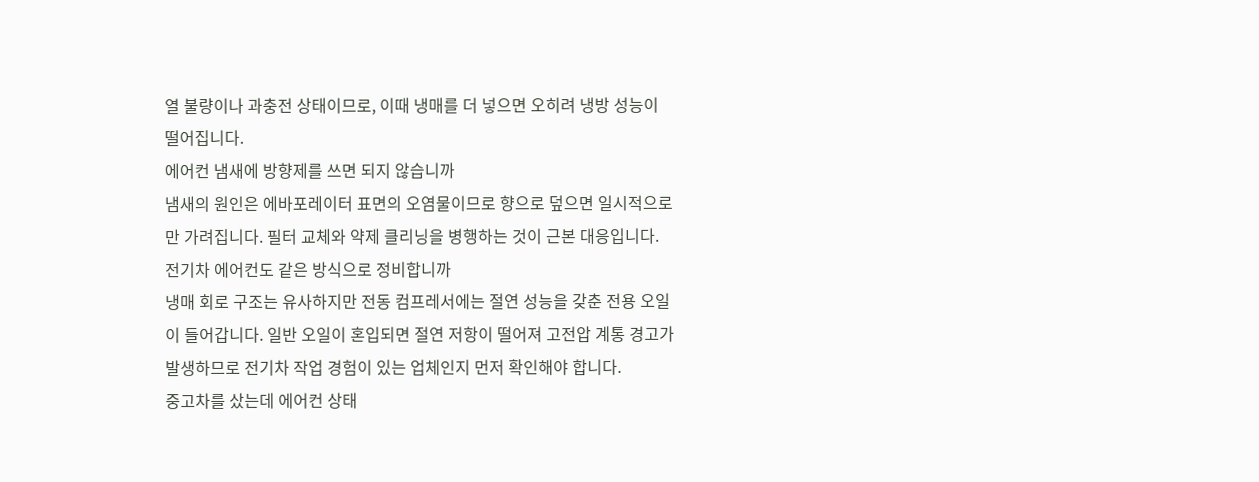열 불량이나 과충전 상태이므로, 이때 냉매를 더 넣으면 오히려 냉방 성능이 떨어집니다.
에어컨 냄새에 방향제를 쓰면 되지 않습니까
냄새의 원인은 에바포레이터 표면의 오염물이므로 향으로 덮으면 일시적으로만 가려집니다. 필터 교체와 약제 클리닝을 병행하는 것이 근본 대응입니다.
전기차 에어컨도 같은 방식으로 정비합니까
냉매 회로 구조는 유사하지만 전동 컴프레서에는 절연 성능을 갖춘 전용 오일이 들어갑니다. 일반 오일이 혼입되면 절연 저항이 떨어져 고전압 계통 경고가 발생하므로 전기차 작업 경험이 있는 업체인지 먼저 확인해야 합니다.
중고차를 샀는데 에어컨 상태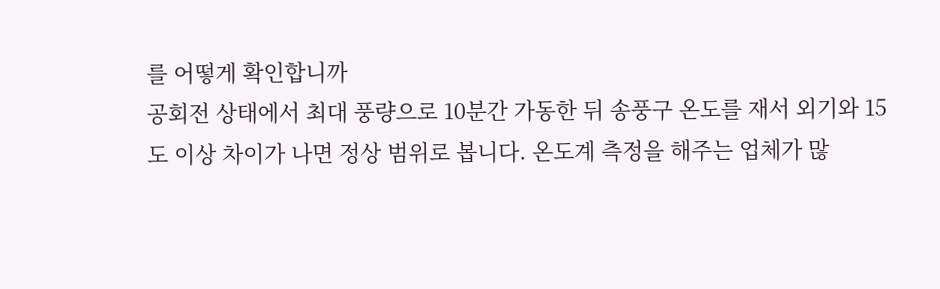를 어떻게 확인합니까
공회전 상태에서 최대 풍량으로 10분간 가동한 뒤 송풍구 온도를 재서 외기와 15도 이상 차이가 나면 정상 범위로 봅니다. 온도계 측정을 해주는 업체가 많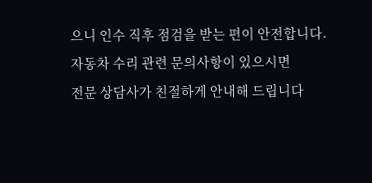으니 인수 직후 점검을 받는 편이 안전합니다.
자동차 수리 관련 문의사항이 있으시면
전문 상담사가 친절하게 안내해 드립니다